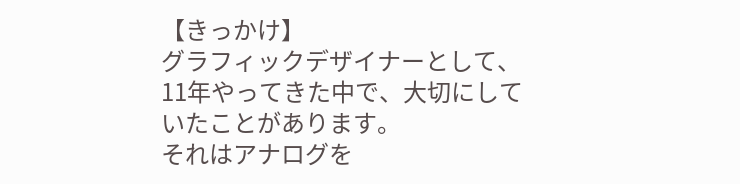【きっかけ】
グラフィックデザイナーとして、11年やってきた中で、大切にしていたことがあります。
それはアナログを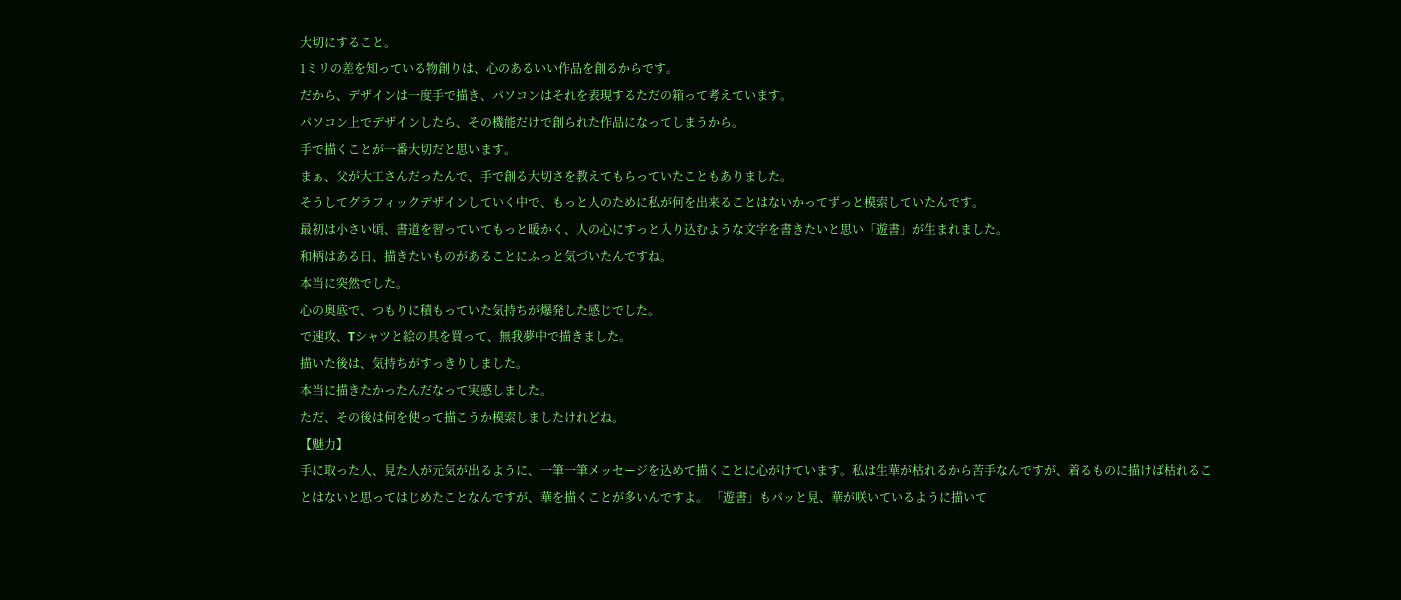大切にすること。
1ミリの差を知っている物創りは、心のあるいい作品を創るからです。
だから、デザインは一度手で描き、パソコンはそれを表現するただの箱って考えています。
パソコン上でデザインしたら、その機能だけで創られた作品になってしまうから。
手で描くことが一番大切だと思います。
まぁ、父が大工さんだったんで、手で創る大切さを教えてもらっていたこともありました。
そうしてグラフィックデザインしていく中で、もっと人のために私が何を出来ることはないかってずっと模索していたんです。
最初は小さい頃、書道を習っていてもっと暖かく、人の心にすっと入り込むような文字を書きたいと思い「遊書」が生まれました。
和柄はある日、描きたいものがあることにふっと気づいたんですね。
本当に突然でした。
心の奥底で、つもりに積もっていた気持ちが爆発した感じでした。
で速攻、Tシャツと絵の具を買って、無我夢中で描きました。
描いた後は、気持ちがすっきりしました。
本当に描きたかったんだなって実感しました。
ただ、その後は何を使って描こうか模索しましたけれどね。
【魅力】
手に取った人、見た人が元気が出るように、一筆一筆メッセージを込めて描くことに心がけています。私は生華が枯れるから苦手なんですが、着るものに描けば枯れることはないと思ってはじめたことなんですが、華を描くことが多いんですよ。 「遊書」もパッと見、華が咲いているように描いて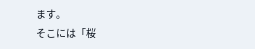ます。
そこには「桜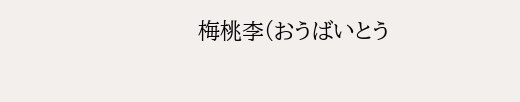梅桃李(おうばいとう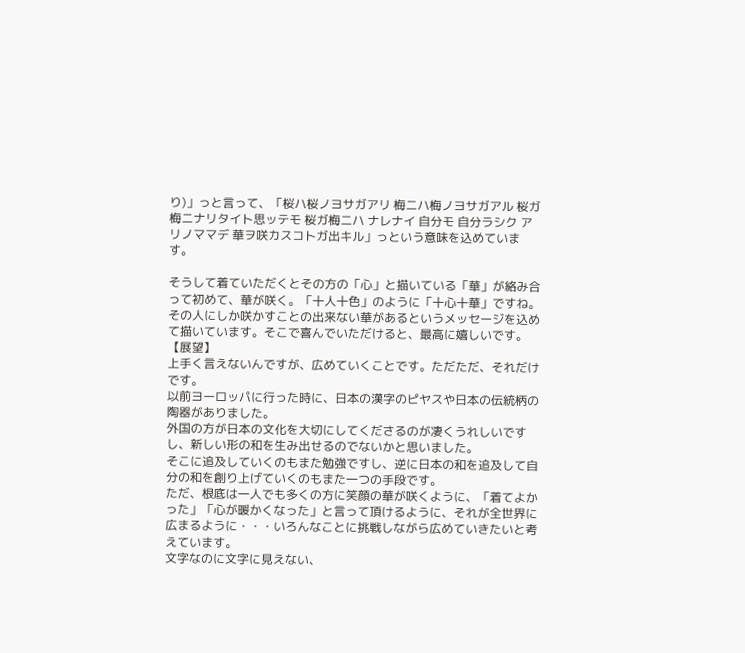り)」っと言って、「桜ハ桜ノヨサガアリ 梅ニハ梅ノヨサガアル 桜ガ梅ニナリタイト思ッテモ 桜ガ梅ニハ ナレナイ 自分モ 自分ラシク アリノママデ 華ヲ咲カスコトガ出キル」っという意味を込めています。

そうして着ていただくとその方の「心」と描いている「華」が絡み合って初めて、華が咲く。「十人十色」のように「十心十華」ですね。その人にしか咲かすことの出来ない華があるというメッセージを込めて描いています。そこで喜んでいただけると、最高に嬉しいです。
【展望】
上手く言えないんですが、広めていくことです。ただただ、それだけです。
以前ヨーロッパに行った時に、日本の漢字のピヤスや日本の伝統柄の陶器がありました。
外国の方が日本の文化を大切にしてくださるのが凄くうれしいですし、新しい形の和を生み出せるのでないかと思いました。
そこに追及していくのもまた勉強ですし、逆に日本の和を追及して自分の和を創り上げていくのもまた一つの手段です。
ただ、根底は一人でも多くの方に笑顔の華が咲くように、「着てよかった」「心が暖かくなった」と言って頂けるように、それが全世界に広まるように・・・いろんなことに挑戦しながら広めていきたいと考えています。
文字なのに文字に見えない、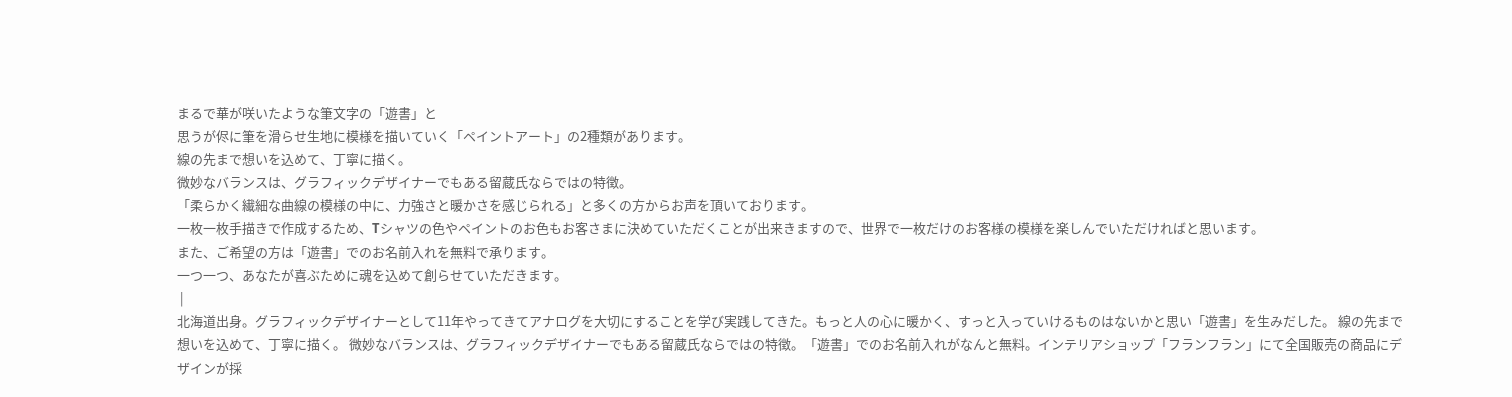まるで華が咲いたような筆文字の「遊書」と
思うが侭に筆を滑らせ生地に模様を描いていく「ペイントアート」の2種類があります。
線の先まで想いを込めて、丁寧に描く。
微妙なバランスは、グラフィックデザイナーでもある留蔵氏ならではの特徴。
「柔らかく繊細な曲線の模様の中に、力強さと暖かさを感じられる」と多くの方からお声を頂いております。
一枚一枚手描きで作成するため、Tシャツの色やペイントのお色もお客さまに決めていただくことが出来きますので、世界で一枚だけのお客様の模様を楽しんでいただければと思います。
また、ご希望の方は「遊書」でのお名前入れを無料で承ります。
一つ一つ、あなたが喜ぶために魂を込めて創らせていただきます。
 |
北海道出身。グラフィックデザイナーとして11年やってきてアナログを大切にすることを学び実践してきた。もっと人の心に暖かく、すっと入っていけるものはないかと思い「遊書」を生みだした。 線の先まで想いを込めて、丁寧に描く。 微妙なバランスは、グラフィックデザイナーでもある留蔵氏ならではの特徴。「遊書」でのお名前入れがなんと無料。インテリアショップ「フランフラン」にて全国販売の商品にデザインが採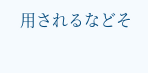用されるなどそ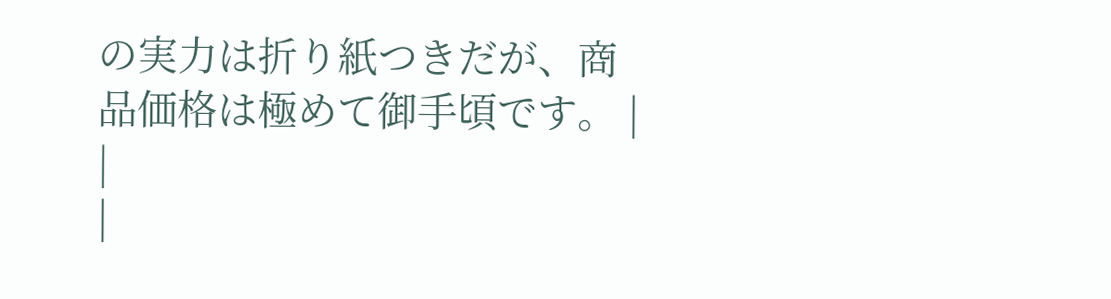の実力は折り紙つきだが、商品価格は極めて御手頃です。 |
|
|